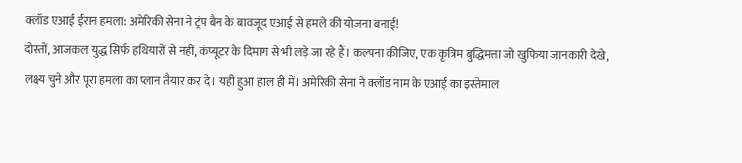क्लॉड एआई ईरान हमला: अमेरिकी सेना ने ट्रंप बैन के बावजूद एआई से हमले की योजना बनाई!
दोस्तों, आजकल युद्ध सिर्फ हथियारों से नहीं, कंप्यूटर के दिमाग से भी लड़े जा रहे हैं। कल्पना कीजिए, एक कृत्रिम बुद्धिमत्ता जो खुफिया जानकारी देखे, लक्ष्य चुने और पूरा हमला का प्लान तैयार कर दे। यही हुआ हाल ही में। अमेरिकी सेना ने क्लॉड नाम के एआई का इस्तेमाल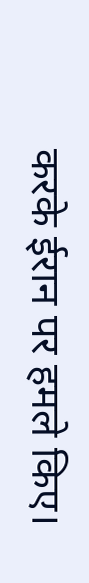करके ईरान पर हमले किए।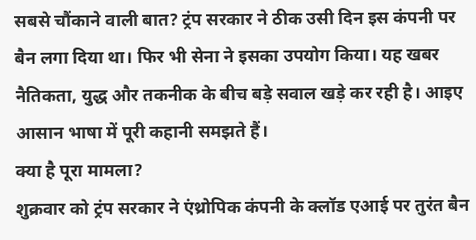सबसे चौंकाने वाली बात? ट्रंप सरकार ने ठीक उसी दिन इस कंपनी पर बैन लगा दिया था। फिर भी सेना ने इसका उपयोग किया। यह खबर नैतिकता, युद्ध और तकनीक के बीच बड़े सवाल खड़े कर रही है। आइए आसान भाषा में पूरी कहानी समझते हैं।
क्या है पूरा मामला?
शुक्रवार को ट्रंप सरकार ने एंथ्रोपिक कंपनी के क्लॉड एआई पर तुरंत बैन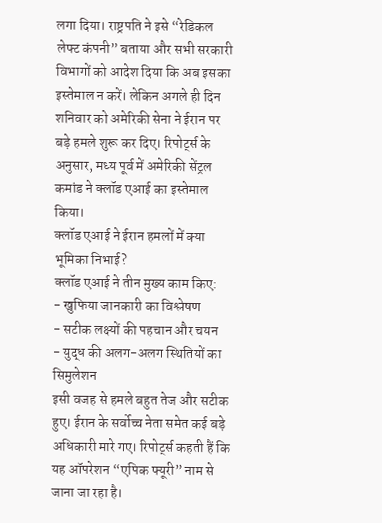लगा दिया। राष्ट्रपति ने इसे “रेडिकल लेफ्ट कंपनी” बताया और सभी सरकारी विभागों को आदेश दिया कि अब इसका इस्तेमाल न करें। लेकिन अगले ही दिन शनिवार को अमेरिकी सेना ने ईरान पर बड़े हमले शुरू कर दिए। रिपोर्ट्स के अनुसार, मध्य पूर्व में अमेरिकी सेंट्रल कमांड ने क्लॉड एआई का इस्तेमाल किया।
क्लॉड एआई ने ईरान हमलों में क्या भूमिका निभाई?
क्लॉड एआई ने तीन मुख्य काम किए:
- खुफिया जानकारी का विश्लेषण
- सटीक लक्ष्यों की पहचान और चयन
- युद्ध की अलग-अलग स्थितियों का सिमुलेशन
इसी वजह से हमले बहुत तेज और सटीक हुए। ईरान के सर्वोच्च नेता समेत कई बड़े अधिकारी मारे गए। रिपोर्ट्स कहती हैं कि यह ऑपरेशन “एपिक फ्यूरी” नाम से जाना जा रहा है।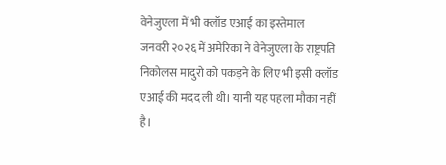वेनेजुएला में भी क्लॉड एआई का इस्तेमाल
जनवरी २०२६ में अमेरिका ने वेनेजुएला के राष्ट्रपति निकोलस मादुरो को पकड़ने के लिए भी इसी क्लॉड एआई की मदद ली थी। यानी यह पहला मौका नहीं है।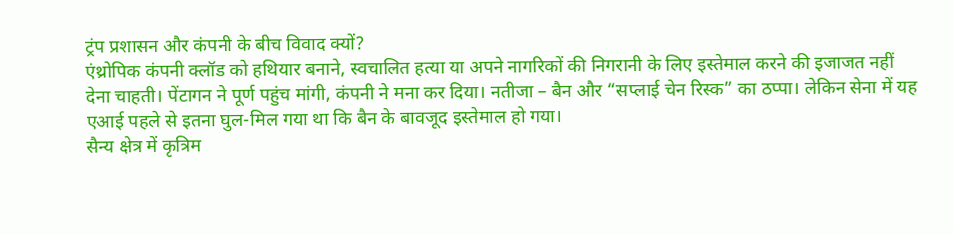ट्रंप प्रशासन और कंपनी के बीच विवाद क्यों?
एंथ्रोपिक कंपनी क्लॉड को हथियार बनाने, स्वचालित हत्या या अपने नागरिकों की निगरानी के लिए इस्तेमाल करने की इजाजत नहीं देना चाहती। पेंटागन ने पूर्ण पहुंच मांगी, कंपनी ने मना कर दिया। नतीजा – बैन और “सप्लाई चेन रिस्क” का ठप्पा। लेकिन सेना में यह एआई पहले से इतना घुल-मिल गया था कि बैन के बावजूद इस्तेमाल हो गया।
सैन्य क्षेत्र में कृत्रिम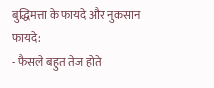बुद्धिमत्ता के फायदे और नुकसान
फायदे:
- फैसले बहुत तेज होते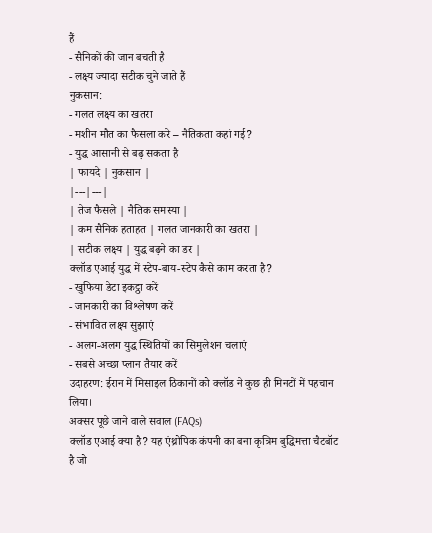हैं
- सैनिकों की जान बचती है
- लक्ष्य ज्यादा सटीक चुने जाते हैं
नुकसान:
- गलत लक्ष्य का खतरा
- मशीन मौत का फैसला करे – नैतिकता कहां गई?
- युद्ध आसानी से बढ़ सकता है
| फायदे | नुकसान |
|---|---|
| तेज फैसले | नैतिक समस्या |
| कम सैनिक हताहत | गलत जानकारी का खतरा |
| सटीक लक्ष्य | युद्ध बढ़ने का डर |
क्लॉड एआई युद्ध में स्टेप-बाय-स्टेप कैसे काम करता है?
- खुफिया डेटा इकट्ठा करें
- जानकारी का विश्लेषण करें
- संभावित लक्ष्य सुझाएं
- अलग-अलग युद्ध स्थितियों का सिमुलेशन चलाएं
- सबसे अच्छा प्लान तैयार करें
उदाहरण: ईरान में मिसाइल ठिकानों को क्लॉड ने कुछ ही मिनटों में पहचान लिया।
अक्सर पूछे जाने वाले सवाल (FAQs)
क्लॉड एआई क्या है? यह एंथ्रोपिक कंपनी का बना कृत्रिम बुद्धिमत्ता चैटबॉट है जो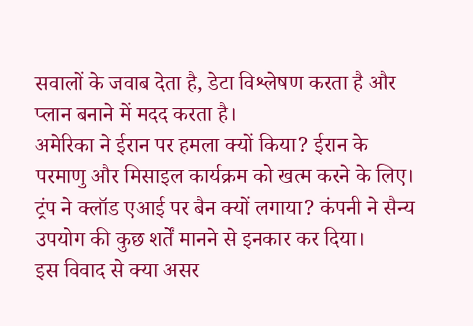सवालों के जवाब देता है, डेटा विश्लेषण करता है और प्लान बनाने में मदद करता है।
अमेरिका ने ईरान पर हमला क्यों किया? ईरान के परमाणु और मिसाइल कार्यक्रम को खत्म करने के लिए।
ट्रंप ने क्लॉड एआई पर बैन क्यों लगाया? कंपनी ने सैन्य उपयोग की कुछ शर्तें मानने से इनकार कर दिया।
इस विवाद से क्या असर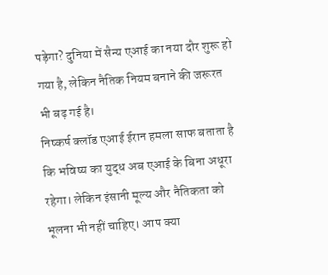पड़ेगा? दुनिया में सैन्य एआई का नया दौर शुरू हो गया है, लेकिन नैतिक नियम बनाने की जरूरत भी बढ़ गई है।
निष्कर्ष क्लॉड एआई ईरान हमला साफ बताता है कि भविष्य का युद्ध अब एआई के बिना अधूरा रहेगा। लेकिन इंसानी मूल्य और नैतिकता को भूलना भी नहीं चाहिए। आप क्या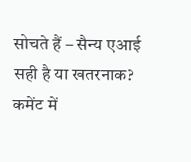सोचते हैं – सैन्य एआई सही है या खतरनाक? कमेंट में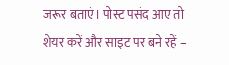जरूर बताएं। पोस्ट पसंद आए तो शेयर करें और साइट पर बने रहें –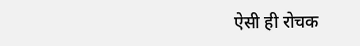ऐसी ही रोचक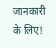जानकारी के लिए!